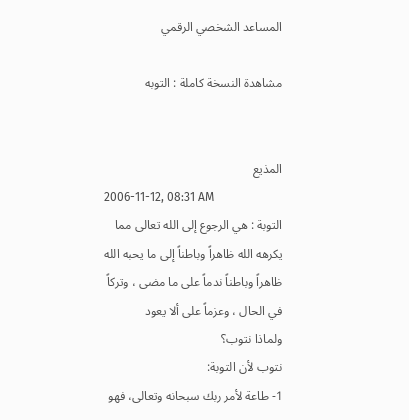المساعد الشخصي الرقمي

مشاهدة النسخة كاملة : التوبه


المذيع
2006-11-12, 08:31 AM
التوبة : هي الرجوع إلى الله تعالى مما يكرهه الله ظاهراً وباطناً إلى ما يحبه الله ظاهراً وباطناً ندماً على ما مضى ، وتركاً في الحال ، وعزماً على ألا يعود
ولماذا نتوب؟
نتوب لأن التوبة:
1- طاعة لأمر ربك سبحانه وتعالى، فهو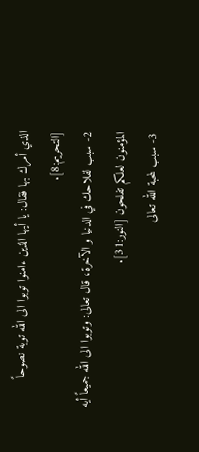الذي أمرك بها فقال: يا أيها الذين ءامنوا توبوا الى الله توبة نصوحاً [التحريم:8].
2- سبب لفلاحك في الدنيا و الآخرة، قال تعالى: وتوبوا الى الله جميعاً أيه المؤمنون لعلكم تفلحون [النور:31].
3- سبب لمحبة الله تعالى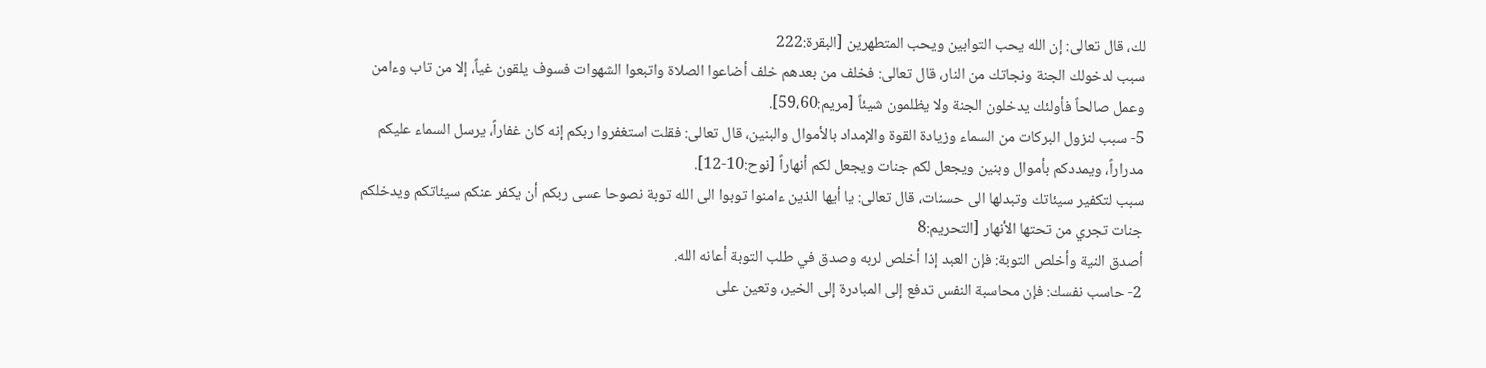لك، قال تعالى: إن الله يحب التوابين ويحب المتطهرين [البقرة:222
سبب لدخولك الجنة ونجاتك من النار، قال تعالى: فخلف من بعدهم خلف أضاعوا الصلاة واتبعوا الشهوات فسوف يلقون غياً، إلا من تاب وءامن وعمل صالحاً فأولئك يدخلون الجنة ولا يظلمون شيئاً [مريم:59،60].
5- سبب لنزول البركات من السماء وزيادة القوة والإمداد بالأموال والبنين، قال تعالى: فقلت استغفروا ربكم إنه كان غفاراً، يرسل السماء عليكم مدراراً، ويمددكم بأموال وبنين ويجعل لكم جنات ويجعل لكم أنهاراً [نوح:10-12].
سبب لتكفير سيئاتك وتبدلها الى حسنات، قال تعالى: يا أيها الذين ءامنوا توبوا الى الله توبة نصوحا عسى ربكم أن يكفر عنكم سيئاتكم ويدخلكم جنات تجري من تحتها الأنهار [التحريم:8
أصدق النية وأخلص التوبة: فإن العبد إذا أخلص لربه وصدق في طلب التوبة أعانه الله.
2- حاسب نفسك: فإن محاسبة النفس تدفع إلى المبادرة إلى الخير، وتعين على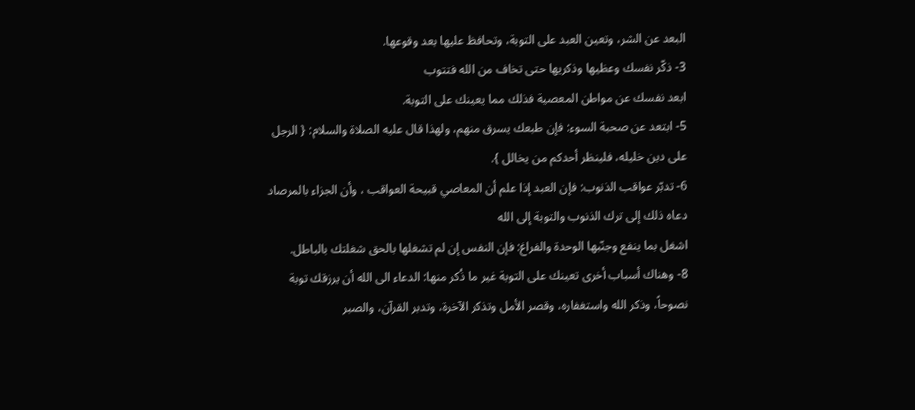البعد عن الشر، وتعين العبد على التوبة، وتحافظ عليها بعد وقوعها.
3- ذكّر نفسك وعظيها وذكريها حتى تخاف من الله فتتوب
ابعد نفسك عن مواطن المعصية فذلك مما يعينك على التوبة.
5- ابتعد عن صحبة السوء: فإن طبعك يسرق منهم، ولهذا قال عليه الصلاة والسلام: { الرجل على دين خليله، فلينظر أحدكم من يخالل }.
6- تدبّر عواقب الذنوب: فإن العبد إذا علم أن المعاصي قبيحة العواقب ، وأن الجزاء بالمرصاد دعاه ذلك إلى ترك الذنوب والتوبة إلى الله
اشغل بما ينفع وجنّبها الوحدة والفراغ: فإن النفس إن لم تشغلها بالحق شغلتك بالباطل.
8- وهناك أسباب أخرى تعينك على التوبة غير ما ذُكر منها: الدعاء الى الله أن يرزقك توبة نصوحاً، وذكر الله واستغفاره، وقصر الأمل وتذكر الآخرة، وتدبر القرآن، والصبر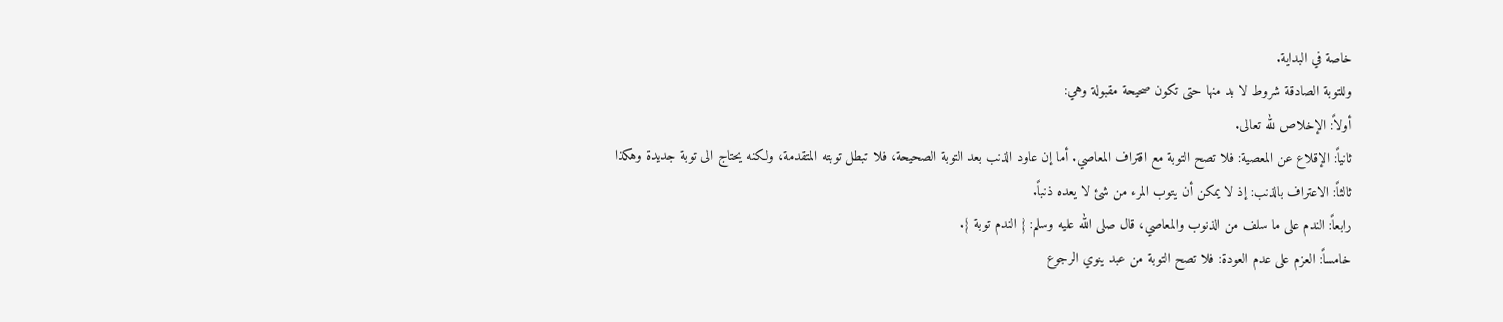خاصة في البداية.
وللتوبة الصادقة شروط لا بد منها حتى تكون صحيحة مقبولة وهي:
أولاً: الإخلاص لله تعالى.
ثانياً: الإقلاع عن المعصية: فلا تصح التوبة مع اقتراف المعاصي. أما إن عاود الذنب بعد التوبة الصحيحة، فلا تبطل توبته المتقدمة، ولكنه يحتاج الى توبة جديدة وهكذا
ثالثاً: الاعتراف بالذنب: إذ لا يمكن أن يتوب المرء من شئ لا يعده ذنباً.
رابعاً: الندم على ما سلف من الذنوب والمعاصي، قال صلى الله عليه وسلم: { الندم توبة }.
خامساً: العزم على عدم العودة: فلا تصح التوبة من عبد ينوي الرجوع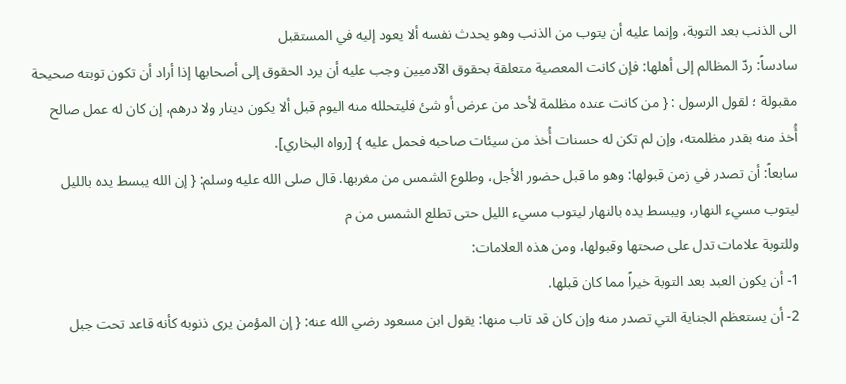الى الذنب بعد التوبة، وإنما عليه أن يتوب من الذنب وهو يحدث نفسه ألا يعود إليه في المستقبل
سادساً: ردّ المظالم إلى أهلها: فإن كانت المعصية متعلقة بحقوق الآدميين وجب عليه أن يرد الحقوق إلى أصحابها إذا أراد أن تكون توبته صحيحة مقبولة ؛ لقول الرسول : { من كانت عنده مظلمة لأحد من عرض أو شئ فليتحلله منه اليوم قبل ألا يكون دينار ولا درهم، إن كان له عمل صالح أُخذ منه بقدر مظلمته، وإن لم تكن له حسنات أُخذ من سيئات صاحبه فحمل عليه } [رواه البخاري].
سابعاً: أن تصدر في زمن قبولها: وهو ما قبل حضور الأجل، وطلوع الشمس من مغربها. قال صلى الله عليه وسلم: { إن الله يبسط يده بالليل ليتوب مسيء النهار، ويبسط يده بالنهار ليتوب مسيء الليل حتى تطلع الشمس من م
وللتوبة علامات تدل على صحتها وقبولها، ومن هذه العلامات:
1- أن يكون العبد بعد التوبة خيراً مما كان قبلها.
2- أن يستعظم الجناية التي تصدر منه وإن كان قد تاب منها: يقول ابن مسعود رضي الله عنه: { إن المؤمن يرى ذنوبه كأنه قاعد تحت جبل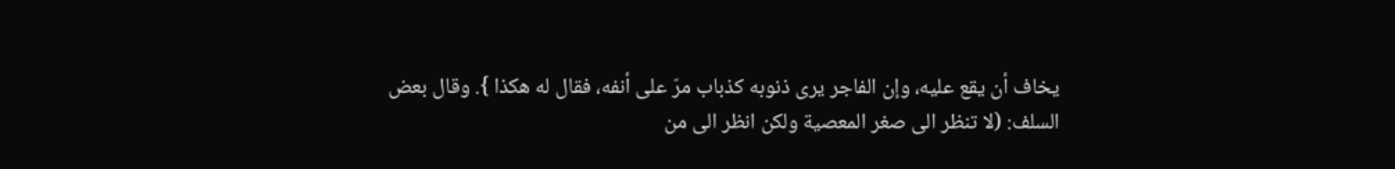يخاف أن يقع عليه، وإن الفاجر يرى ذنوبه كذباب مرّ على أنفه، فقال له هكذا }. وقال بعض السلف: (لا تنظر الى صغر المعصية ولكن انظر الى من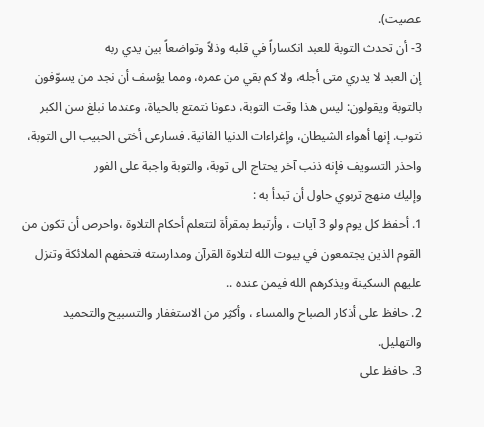عصيت).
3- أن تحدث التوبة للعبد انكساراً في قلبه وذلاً وتواضعاً بين يدي ربه
إن العبد لا يدري متى أجله، ولا كم بقي من عمره، ومما يؤسف أن نجد من يسوّفون بالتوبة ويقولون: ليس هذا وقت التوبة، دعونا نتمتع بالحياة، وعندما نبلغ سن الكبر نتوب. إنها أهواء الشيطان، وإغراءات الدنيا الفانية. فسارعى أختى الحبيب الى التوبة، واحذر التسويف فإنه ذنب آخر يحتاج الى توبة، والتوبة واجبة على الفور
وإليك منهج تربوي حاول أن تبدأ به :
1. أحفظ كل يوم ولو 3 آيات ، وأرتبط بمقرأة لتتعلم أحكام التلاوة ،واحرص أن تكون من القوم الذين يجتمعون في بيوت الله لتلاوة القرآن ومدارسته فتحفهم الملائكة وتنزل عليهم السكينة ويذكرهم الله فيمن عنده ..
2. حافظ على أذكار الصباح والمساء ، وأكثِر من الاستغفار والتسبيح والتحميد والتهليل.
3. حافظ على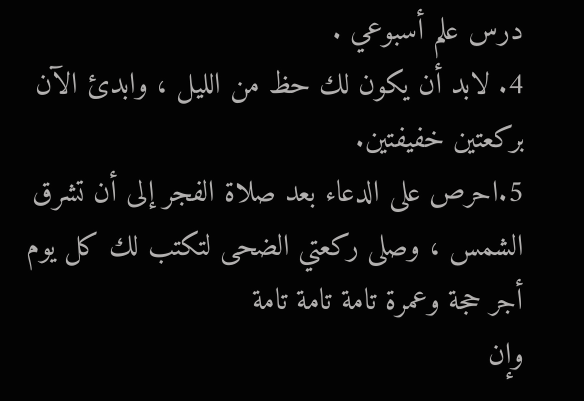درس علم أسبوعي .
4. لابد أن يكون لك حظ من الليل ، وابدئ الآن بركعتين خفيفتين.
5.احرص على الدعاء بعد صلاة الفجر إلى أن تشرق الشمس ، وصلى ركعتي الضحى لتكتب لك كل يوم أجر حجة وعمرة تامة تامة تامة
وإن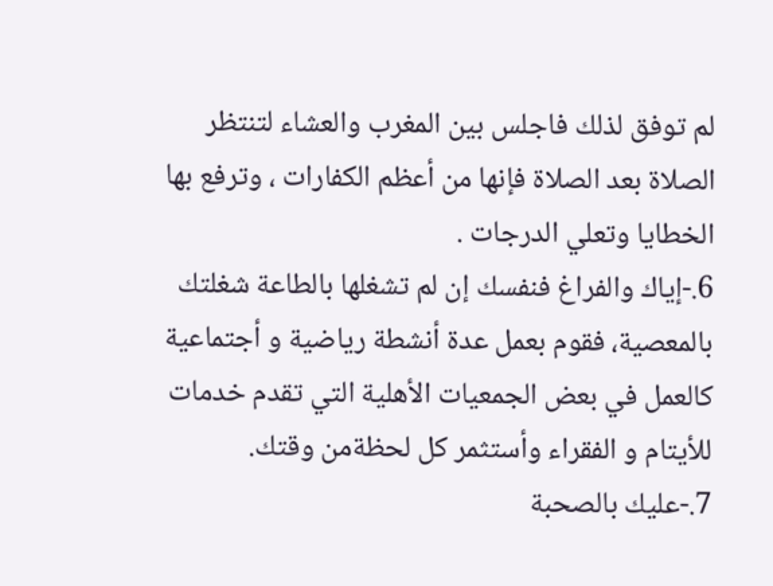لم توفق لذلك فاجلس بين المغرب والعشاء لتنتظر الصلاة بعد الصلاة فإنها من أعظم الكفارات ، وترفع بها الخطايا وتعلي الدرجات .
6.-إياك والفراغ فنفسك إن لم تشغلها بالطاعة شغلتك بالمعصية، فقوم بعمل عدة أنشطة رياضية و أجتماعية كالعمل في بعض الجمعيات الأهلية التي تقدم خدمات للأيتام و الفقراء وأستثمر كل لحظةمن وقتك.
7.-عليك بالصحبة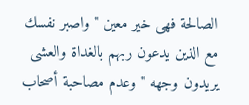الصالحة فهى خير معين "واصبر نفسك مع الذين يدعون ربهم بالغداة والعشى يريدون وجهه "وعدم مصاحبة أصحاب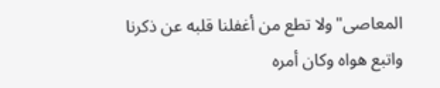المعاصى"ولا تطع من أغفلنا قلبه عن ذكرنا واتبع هواه وكان أمره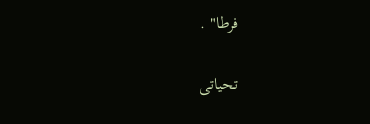فرطا" .

تحياتى